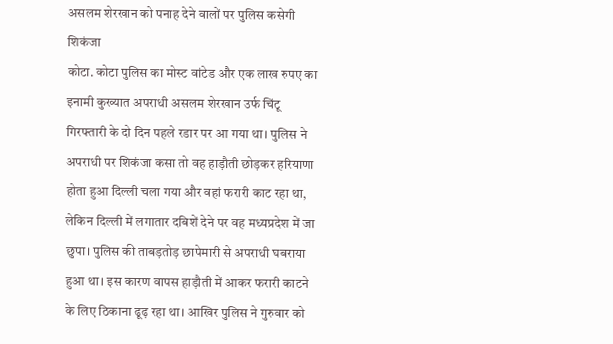असलम शेरखान को पनाह देने वालों पर पुलिस कसेगी शिकंजा
कोटा. कोटा पुलिस का मोस्ट वांटेड और एक लाख रुपए का इनामी कुख्यात अपराधी असलम शेरखान उर्फ चिंटू गिरफ्तारी के दो दिन पहले रडार पर आ गया था। पुलिस ने अपराधी पर शिकंजा कसा तो वह हाड़ौती छोड़कर हरियाणा होता हुआ दिल्ली चला गया और वहां फरारी काट रहा था, लेकिन दिल्ली में लगातार दबिशें देने पर वह मध्यप्रदेश में जा छुपा। पुलिस की ताबड़तोड़ छापेमारी से अपराधी घबराया हुआ था। इस कारण वापस हाड़ौती में आकर फरारी काटने के लिए ठिकाना ढूढ़ रहा था। आखिर पुलिस ने गुरुवार को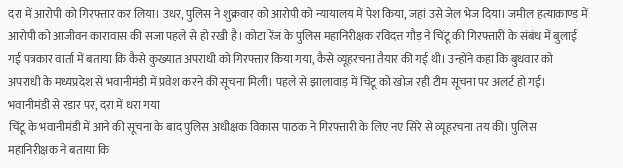दरा में आरोपी को गिरफ्तार कर लिया। उधर, पुलिस ने शुक्रवार को आरोपी को न्यायालय में पेश किया, जहां उसे जेल भेज दिया। जमील हत्याकाण्ड में आरोपी को आजीवन कारावास की सजा पहले से हो रखी है। कोटा रेंज के पुलिस महानिरीक्षक रविदत्त गौड़ ने चिंटू की गिरफ्तारी के संबंध में बुलाई गई पत्रकार वार्ता में बताया कि कैसे कुख्यात अपराधी को गिरफ्तार किया गया, कैसे व्यूहरचना तैयार की गई थी। उन्होंने कहा कि बुधवार को अपराधी के मध्यप्रदेश से भवानीमंडी में प्रवेश करने की सूचना मिली। पहले से झालावाड़ में चिंटू को खोज रही टीम सूचना पर अलर्ट हो गई।
भवानीमंडी से रडार पर, दरा में धरा गया
चिंटू के भवानीमंडी में आने की सूचना के बाद पुलिस अधीक्षक विकास पाठक ने गिरफ्तारी के लिए नए सिरे से व्यूहरचना तय की। पुलिस महानिरीक्षक ने बताया कि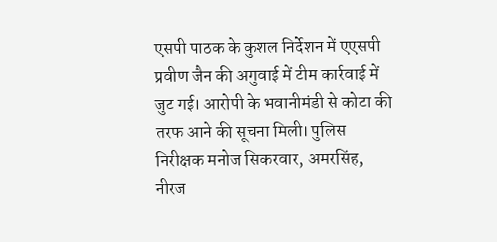एसपी पाठक के कुशल निर्देशन में एएसपी प्रवीण जैन की अगुवाई में टीम कार्रवाई में जुट गई। आरोपी के भवानीमंडी से कोटा की तरफ आने की सूचना मिली। पुलिस निरीक्षक मनोज सिकरवार, अमरसिंह, नीरज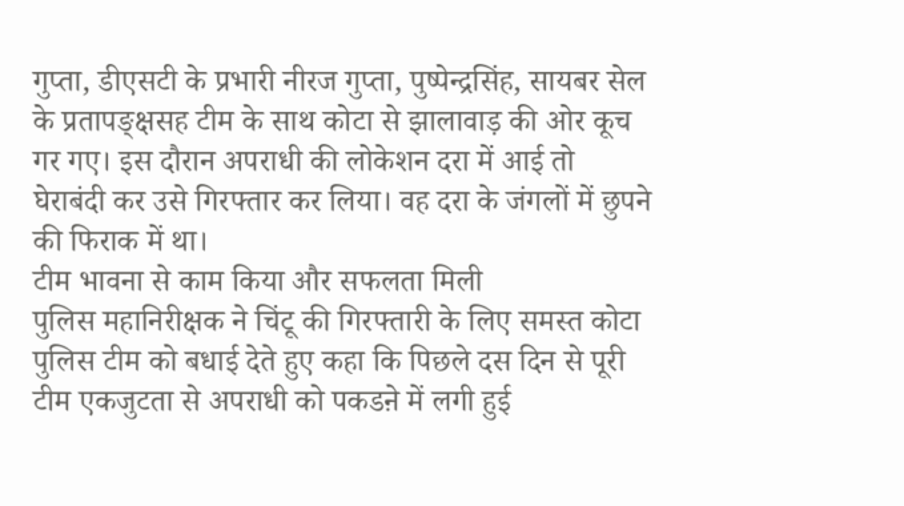गुप्ता, डीएसटी के प्रभारी नीरज गुप्ता, पुष्पेन्द्रसिंह, सायबर सेल के प्रतापङ्क्षसह टीम के साथ कोटा से झालावाड़ की ओर कूच गर गए। इस दौरान अपराधी की लोकेशन दरा में आई तो घेराबंदी कर उसे गिरफ्तार कर लिया। वह दरा के जंगलों में छुपने की फिराक में था।
टीम भावना से काम किया और सफलता मिली
पुलिस महानिरीक्षक ने चिंटू की गिरफ्तारी के लिए समस्त कोटा पुलिस टीम को बधाई देते हुए कहा कि पिछले दस दिन से पूरी टीम एकजुटता से अपराधी को पकडऩे में लगी हुई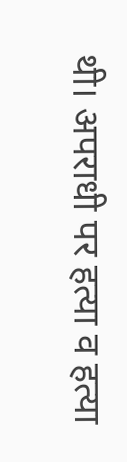थी। अपराधी पर हत्या व हत्या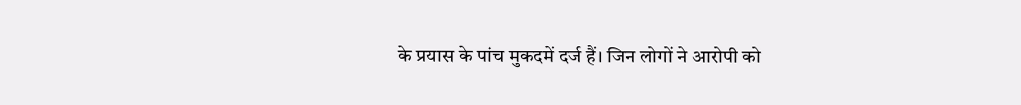के प्रयास के पांच मुकदमें दर्ज हैं। जिन लोगों ने आरोपी को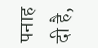पनाह दी है,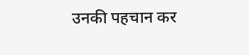उनकी पहचान कर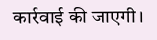कार्रवाई की जाएगी।